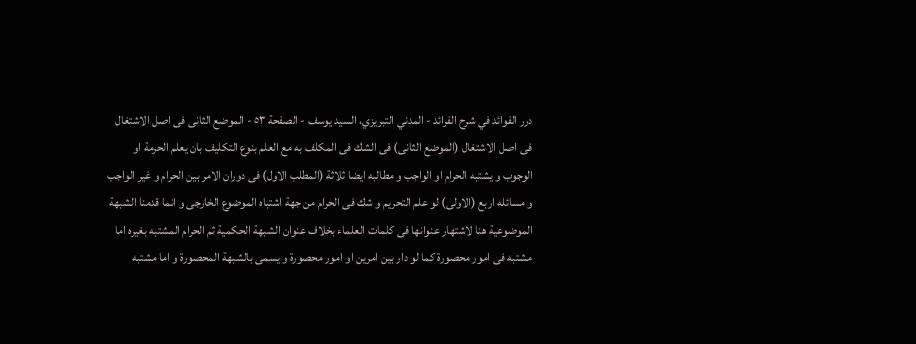درر الفوائد في شرح الفرائد - المدني التبريزي، السيد يوسف - الصفحة ٥٣ - الموضع الثانى فى اصل الاشتغال
فى اصل الاشتغال (الموضع الثانى) فى الشك فى المكلف به مع العلم بنوع التكليف بان يعلم الحرمة او الوجوب و يشتبه الحرام او الواجب و مطالبه ايضا ثلاثة (المطلب الاول) فى دوران الامر بين الحرام و غير الواجب و مسائله اربع (الاولى) لو علم التحريم و شك فى الحرام من جهة اشتباه الموضوع الخارجى و انما قدمنا الشبهة الموضوعية هنا لاشتهار عنوانها فى كلمات العلماء بخلاف عنوان الشبهة الحكمية ثم الحرام المشتبه بغيره اما مشتبه فى امور محصورة كما لو دار بين امرين او امور محصورة و يسمى بالشبهة المحصورة و اما مشتبه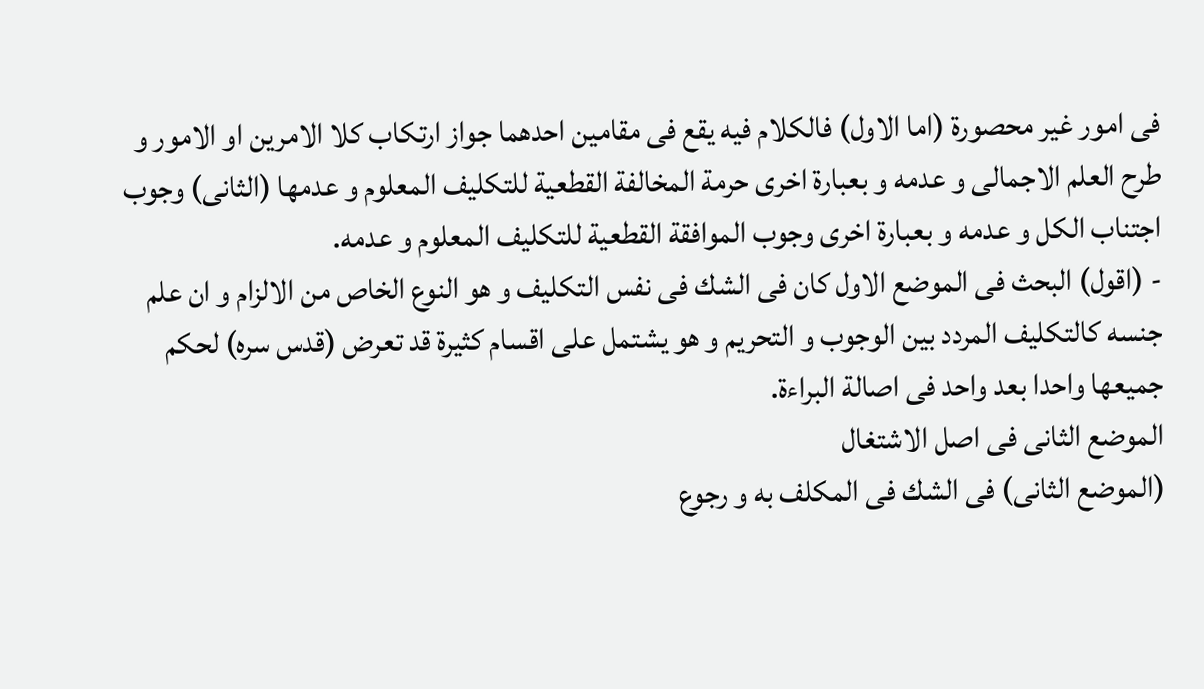فى امور غير محصورة (اما الاول) فالكلام فيه يقع فى مقامين احدهما جواز ارتكاب كلا الامرين او الامور و طرح العلم الاجمالى و عدمه و بعبارة اخرى حرمة المخالفة القطعية للتكليف المعلوم و عدمها (الثانى) وجوب اجتناب الكل و عدمه و بعبارة اخرى وجوب الموافقة القطعية للتكليف المعلوم و عدمه.
- (اقول) البحث فى الموضع الاول كان فى الشك فى نفس التكليف و هو النوع الخاص من الالزام و ان علم جنسه كالتكليف المردد بين الوجوب و التحريم و هو يشتمل على اقسام كثيرة قد تعرض (قدس سره) لحكم جميعها واحدا بعد واحد فى اصالة البراءة.
الموضع الثانى فى اصل الاشتغال
(الموضع الثانى) فى الشك فى المكلف به و رجوع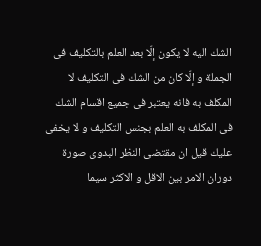الشك اليه لا يكون إلّا بعد العلم بالتكليف فى الجملة و إلّا كان من الشك فى التكليف لا المكلف به فانه يعتبر فى جميع اقسام الشك فى المكلف به العلم بجنس التكليف و لا يخفى عليك قيل ان مقتضى النظر البدوى صورة دوران الامر بين الاقل و الاكثر سيما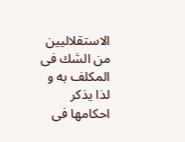الاستقلاليين من الشك فى المكلف به و لذا يذكر احكامها فى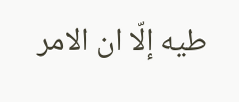طيه إلّا ان الامر